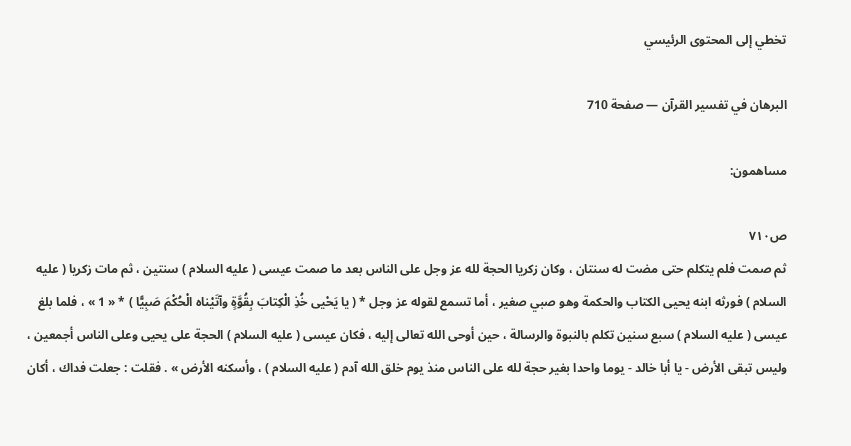تخطي إلى المحتوى الرئيسي

البرهان في تفسير القرآن — صفحة 710

مساهمون:

ص٧١٠
ثم صمت فلم يتكلم حتى مضت له سنتان ، وكان زكريا الحجة لله عز وجل على الناس بعد ما صمت عيسى ( عليه السلام ) سنتين ، ثم مات زكريا ( عليه السلام ) فورثه ابنه يحيى الكتاب والحكمة وهو صبي صغير ، أما تسمع لقوله عز وجل * ( يا يَحْيى خُذِ الْكِتابَ بِقُوَّةٍ وآتَيْناه الْحُكْمَ صَبِيًّا ) * « 1 » ، فلما بلغ عيسى ( عليه السلام ) سبع سنين تكلم بالنبوة والرسالة ، حين أوحى الله تعالى إليه ، فكان عيسى ( عليه السلام ) الحجة على يحيى وعلى الناس أجمعين ، وليس تبقى الأرض - يا أبا خالد - يوما واحدا بغير حجة لله على الناس منذ يوم خلق الله آدم ( عليه السلام ) ، وأسكنه الأرض » . فقلت : جعلت فداك ، أكان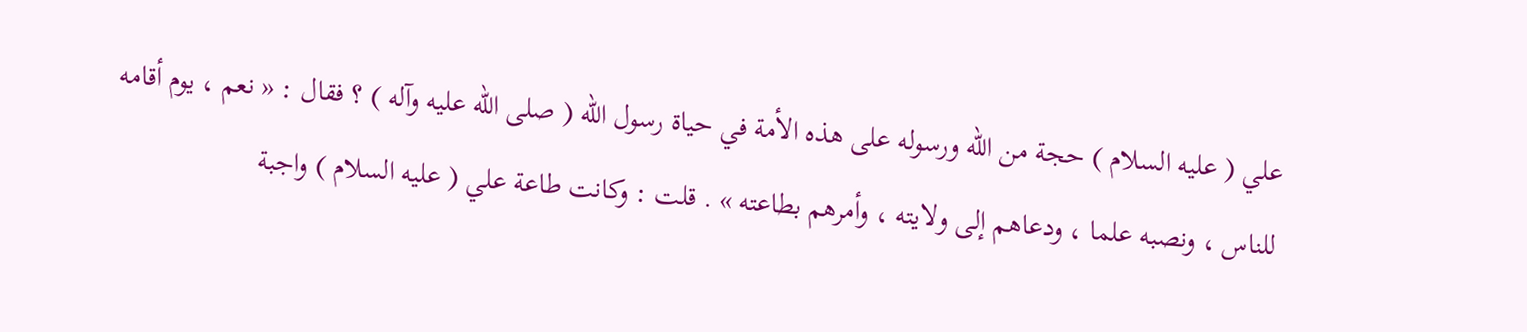علي ( عليه السلام ) حجة من الله ورسوله على هذه الأمة في حياة رسول الله ( صلى الله عليه وآله ) ؟ فقال : « نعم ، يوم أقامه للناس ، ونصبه علما ، ودعاهم إلى ولايته ، وأمرهم بطاعته » . قلت : وكانت طاعة علي ( عليه السلام ) واجبة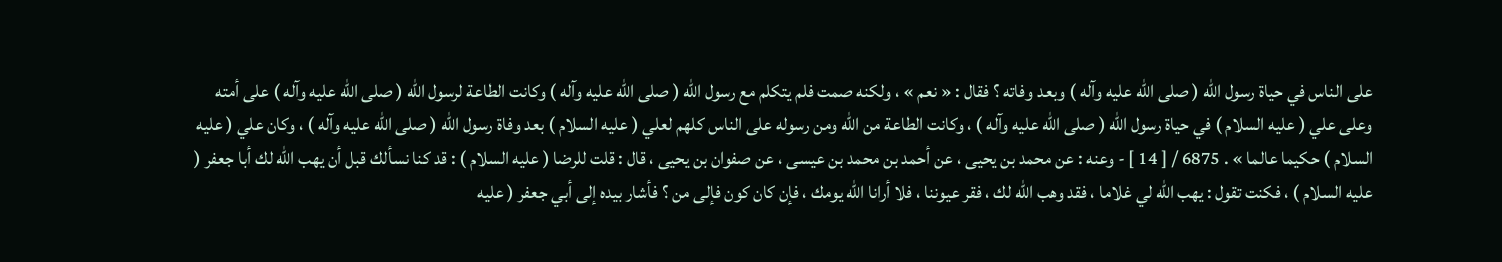على الناس في حياة رسول الله ( صلى الله عليه وآله ) وبعد وفاته ؟ فقال : « نعم » ، ولكنه صمت فلم يتكلم مع رسول الله ( صلى الله عليه وآله ) وكانت الطاعة لرسول الله ( صلى الله عليه وآله ) على أمته وعلى علي ( عليه السلام ) في حياة رسول الله ( صلى الله عليه وآله ) ، وكانت الطاعة من الله ومن رسوله على الناس كلهم لعلي ( عليه السلام ) بعد وفاة رسول الله ( صلى الله عليه وآله ) ، وكان علي ( عليه السلام ) حكيما عالما » . 6875 / [ 14 ] - وعنه : عن محمد بن يحيى ، عن أحمد بن محمد بن عيسى ، عن صفوان بن يحيى ، قال : قلت للرضا ( عليه السلام ) : قد كنا نسألك قبل أن يهب الله لك أبا جعفر ( عليه السلام ) ، فكنت تقول : يهب الله لي غلاما ، فقد وهب الله لك ، فقر عيوننا ، فلا أرانا الله يومك ، فإن كان كون فإلى من ؟ فأشار بيده إلى أبي جعفر ( عليه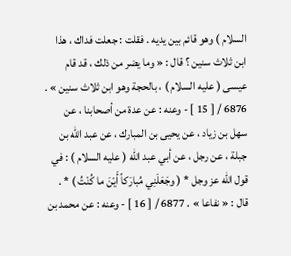السلام ) وهو قائم بين يديه . فقلت : جعلت فداك ، هذا ابن ثلاث سنين ؟ قال : « وما يضر من ذلك ، قد قام عيسى ( عليه السلام ) ، بالحجة وهو ابن ثلاث سنين » . 6876 / [ 15 ] - وعنه : عن عدة من أصحابنا ، عن سهل بن زياد ، عن يحيى بن المبارك ، عن عبد الله بن جبلة ، عن رجل ، عن أبي عبد الله ( عليه السلام ) : في قول الله عز وجل * ( وجَعَلَنِي مُبارَكاً أَيْنَ ما كُنْتُ ) * . قال : « نفاعا » . 6877 / [ 16 ] - وعنه : عن محمد بن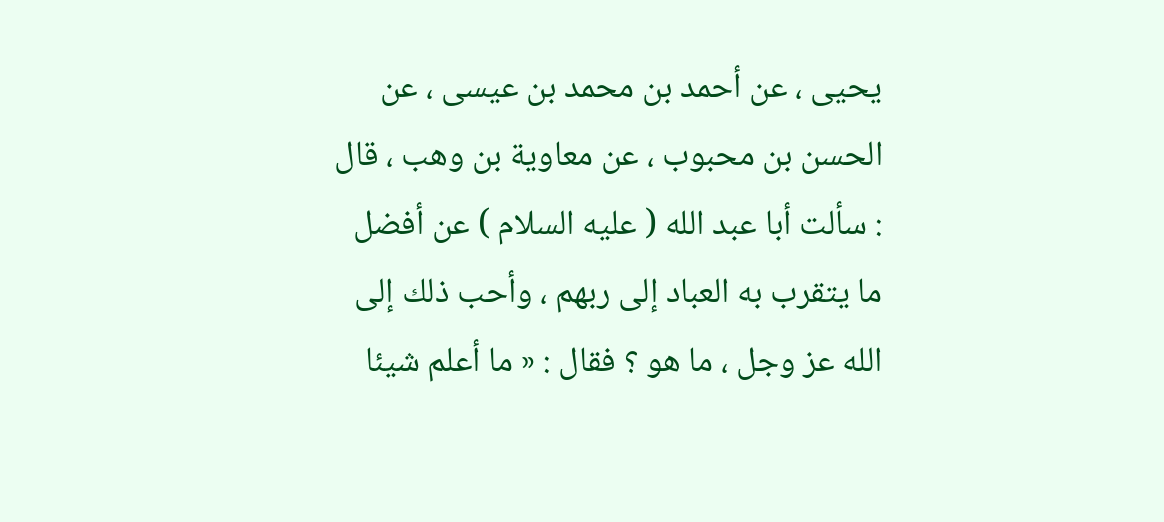يحيى ، عن أحمد بن محمد بن عيسى ، عن الحسن بن محبوب ، عن معاوية بن وهب ، قال : سألت أبا عبد الله ( عليه السلام ) عن أفضل ما يتقرب به العباد إلى ربهم ، وأحب ذلك إلى الله عز وجل ، ما هو ؟ فقال : « ما أعلم شيئا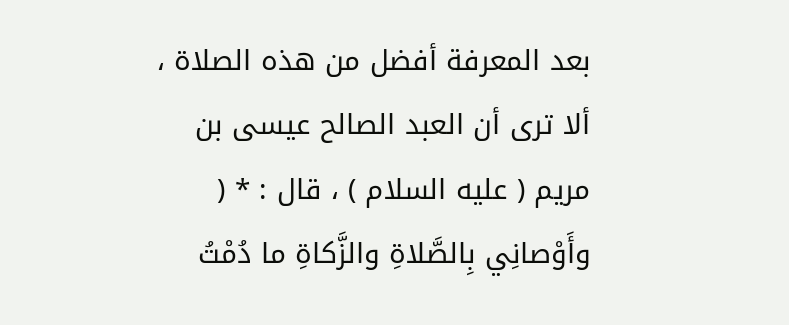بعد المعرفة أفضل من هذه الصلاة ، ألا ترى أن العبد الصالح عيسى بن مريم ( عليه السلام ) ، قال : * ( وأَوْصانِي بِالصَّلاةِ والزَّكاةِ ما دُمْتُ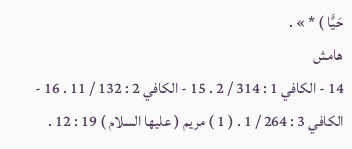حَيًّا ) * » .
هامش
14 - الكافي 1 : 314 / 2 . 15 - الكافي 2 : 132 / 11 . 16 - الكافي 3 : 264 / 1 . ( 1 ) مريم ( عليها السلام ) 19 : 12 .